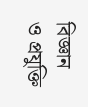বিজ্ঞান ও প্রযুক্তি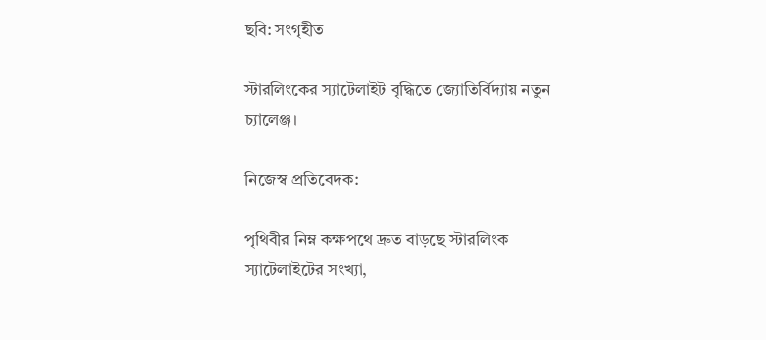ছবি: সংগৃহীত

স্টারলিংকের স্যাটেলাইট বৃদ্ধিতে জ্যোতির্বিদ্যায় নতুন চ্যালেঞ্জ।

নিজেস্ব প্রতিবেদক:

পৃথিবীর নিম্ন কক্ষপথে দ্রুত বাড়ছে স্টারলিংক স্যাটেলাইটের সংখ্যা,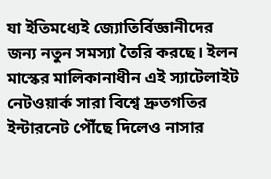যা ইতিমধ্যেই জ্যোতির্বিজ্ঞানীদের জন্য নতুন সমস্যা তৈরি করছে। ইলন মাস্কের মালিকানাধীন এই স্যাটেলাইট নেটওয়ার্ক সারা বিশ্বে দ্রুতগতির ইন্টারনেট পৌঁছে দিলেও নাসার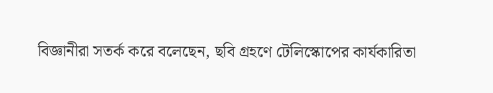বিজ্ঞানীরা সতর্ক করে বলেছেন, ছবি গ্রহণে টেলিস্কোপের কার্যকারিতা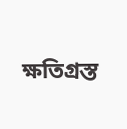ক্ষতিগ্রস্ত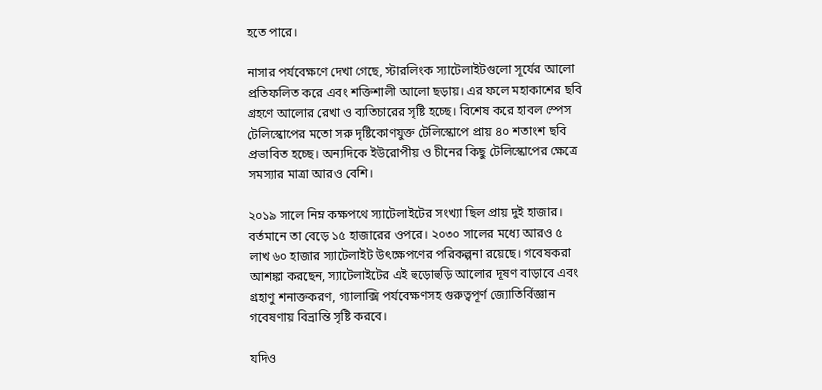হতে পারে।

নাসার পর্যবেক্ষণে দেখা গেছে, স্টারলিংক স্যাটেলাইটগুলো সূর্যের আলো প্রতিফলিত করে এবং শক্তিশালী আলো ছড়ায়। এর ফলে মহাকাশের ছবি গ্রহণে আলোর রেখা ও ব্যতিচারের সৃষ্টি হচ্ছে। বিশেষ করে হাবল স্পেস টেলিস্কোপের মতো সরু দৃষ্টিকোণযুক্ত টেলিস্কোপে প্রায় ৪০ শতাংশ ছবি প্রভাবিত হচ্ছে। অন্যদিকে ইউরোপীয় ও চীনের কিছু টেলিস্কোপের ক্ষেত্রে সমস্যার মাত্রা আরও বেশি।

২০১৯ সালে নিম্ন কক্ষপথে স্যাটেলাইটের সংখ্যা ছিল প্রায় দুই হাজার। বর্তমানে তা বেড়ে ১৫ হাজারের ওপরে। ২০৩০ সালের মধ্যে আরও ৫ লাখ ৬০ হাজার স্যাটেলাইট উৎক্ষেপণের পরিকল্পনা রয়েছে। গবেষকরা আশঙ্কা করছেন, স্যাটেলাইটের এই হুড়োহুড়ি আলোর দূষণ বাড়াবে এবং গ্রহাণু শনাক্তকরণ, গ্যালাক্সি পর্যবেক্ষণসহ গুরুত্বপূর্ণ জ্যোতির্বিজ্ঞান গবেষণায় বিভ্রান্তি সৃষ্টি করবে।

যদিও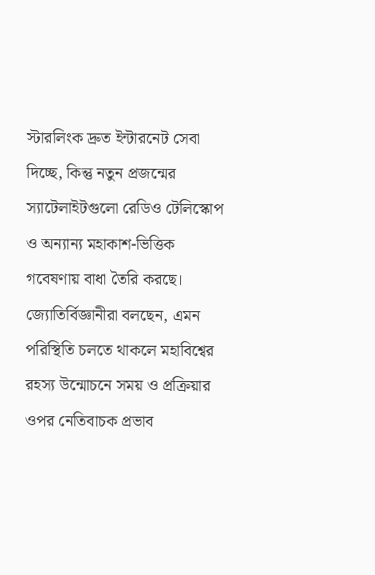স্টারলিংক দ্রুত ইন্টারনেট সেবা দিচ্ছে, কিন্তু নতুন প্রজন্মের স্যাটেলাইটগুলো রেডিও টেলিস্কোপ ও অন্যান্য মহাকাশ-ভিত্তিক গবেষণায় বাধা তৈরি করছে। জ্যোতির্বিজ্ঞানীরা বলছেন, এমন পরিস্থিতি চলতে থাকলে মহাবিশ্বের রহস্য উন্মোচনে সময় ও প্রক্রিয়ার ওপর নেতিবাচক প্রভাব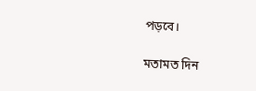পড়বে।

মতামত দিন